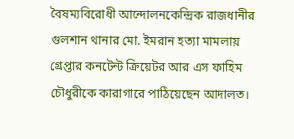বৈষম্যবিরোধী আন্দোলনকেন্দ্রিক রাজধানীর গুলশান থানার মো. ইমরান হত্যা মামলায় গ্রেপ্তার কনটেন্ট ক্রিয়েটর আর এস ফাহিম চৌধুরীকে কারাগারে পাঠিয়েছেন আদালত।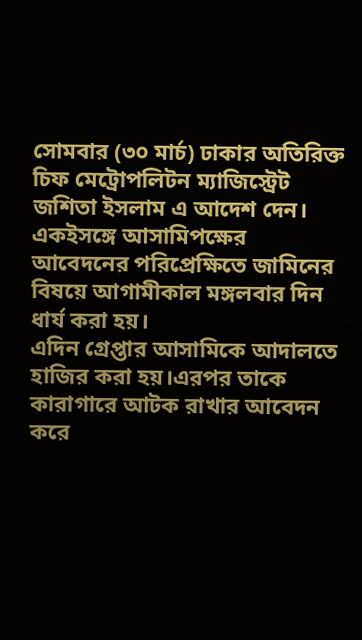সোমবার (৩০ মার্চ) ঢাকার অতিরিক্ত চিফ মেট্রোপলিটন ম্যাজিস্ট্রেট জশিতা ইসলাম এ আদেশ দেন। একইসঙ্গে আসামিপক্ষের আবেদনের পরিপ্রেক্ষিতে জামিনের বিষয়ে আগামীকাল মঙ্গলবার দিন ধার্য করা হয়।
এদিন গ্রেপ্তার আসামিকে আদালতে হাজির করা হয়।এরপর তাকে কারাগারে আটক রাখার আবেদন করে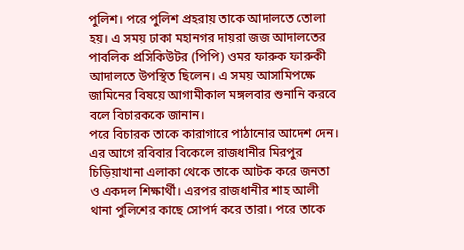পুলিশ। পরে পুলিশ প্রহরায় তাকে আদালতে তোলা হয়। এ সময় ঢাকা মহানগর দায়রা জজ আদালতের পাবলিক প্রসিকিউটর (পিপি) ওমর ফারুক ফারুকী আদালতে উপস্থিত ছিলেন। এ সময় আসামিপক্ষে জামিনের বিষয়ে আগামীকাল মঙ্গলবার শুনানি করবে বলে বিচারককে জানান।
পরে বিচারক তাকে কারাগারে পাঠানোর আদেশ দেন। এর আগে রবিবার বিকেলে রাজধানীর মিরপুর চিড়িয়াখানা এলাকা থেকে তাকে আটক করে জনতা ও একদল শিক্ষার্থী। এরপর রাজধানীর শাহ আলী থানা পুলিশের কাছে সোপর্দ করে তারা। পরে তাকে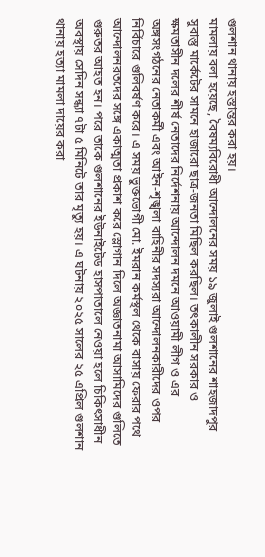গুলশান থানায় হস্তান্তর করা হয়।
মামলায় বলা হয়েছে, বৈষম্যবিরোধী আন্দোলনের সময় ১৯ জুলাই গুলশানের শাহজাদপুর সুবাস্তু মার্কেটের সামনে হাজারো ছাত্র-জনতা মিছিল করছিল। তৎকালীন সরকার ও ক্ষমতাসীন দলের শীর্ষ নেতাদের নির্দেশনায় আন্দোলন দমনে আওয়ামী লীগ ও এর অঙ্গসংগঠনের নেতাকর্মী এবং আইন-শৃঙ্খলা বাহিনীর সদস্যরা আন্দোলনকারীদের ওপর নির্বিচারে গুলিবর্ষণ করে। এ সময় ভুক্তভোগী মো. ইমরান কর্মস্থল থেকে বাসায় ফেরার পথে আন্দোলনরতদের সঙ্গে একাত্মতা প্রকাশ করে স্লোগান দিলে অজ্ঞাতনামা আসামিদের গুলিতে গুরুতর আহত হন। পরে তাকে গুলশানের ইউনাইটেড হাসপাতালে নেওয়া হলে চিকিৎসাধীন অবস্থায় সেদিন সন্ধ্যা ৭টা ৫ মিনিটে তার মৃত্যু হয়। এ ঘটনায় ২০২৫ সালের ২৫ এপ্রিল গুলশান থানায় হত্যা মামলা দায়ের করা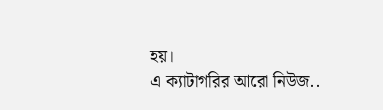হয়।
এ ক্যাটাগরির আরো নিউজ..